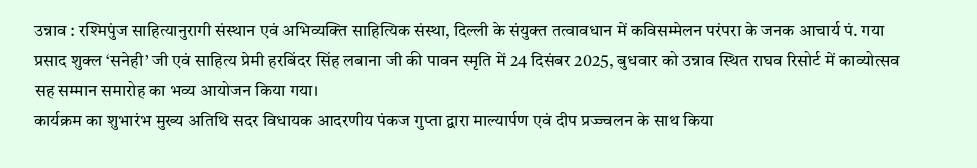उन्नाव : रश्मिपुंज साहित्यानुरागी संस्थान एवं अभिव्यक्ति साहित्यिक संस्था, दिल्ली के संयुक्त तत्वावधान में कविसम्मेलन परंपरा के जनक आचार्य पं. गया प्रसाद शुक्ल ‘सनेही’ जी एवं साहित्य प्रेमी हरबिंदर सिंह लबाना जी की पावन स्मृति में 24 दिसंबर 2025, बुधवार को उन्नाव स्थित राघव रिसोर्ट में काव्योत्सव सह सम्मान समारोह का भव्य आयोजन किया गया।
कार्यक्रम का शुभारंभ मुख्य अतिथि सदर विधायक आदरणीय पंकज गुप्ता द्वारा माल्यार्पण एवं दीप प्रज्ज्वलन के साथ किया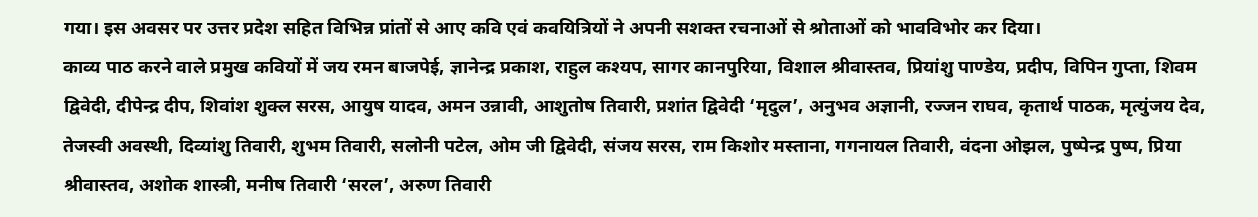गया। इस अवसर पर उत्तर प्रदेश सहित विभिन्न प्रांतों से आए कवि एवं कवयित्रियों ने अपनी सशक्त रचनाओं से श्रोताओं को भावविभोर कर दिया।
काव्य पाठ करने वाले प्रमुख कवियों में जय रमन बाजपेई, ज्ञानेन्द्र प्रकाश, राहुल कश्यप, सागर कानपुरिया, विशाल श्रीवास्तव, प्रियांशु पाण्डेय, प्रदीप, विपिन गुप्ता, शिवम द्विवेदी, दीपेन्द्र दीप, शिवांश शुक्ल सरस, आयुष यादव, अमन उन्नावी, आशुतोष तिवारी, प्रशांत द्विवेदी ‘मृदुल’, अनुभव अज्ञानी, रज्जन राघव, कृतार्थ पाठक, मृत्युंजय देव, तेजस्वी अवस्थी, दिव्यांशु तिवारी, शुभम तिवारी, सलोनी पटेल, ओम जी द्विवेदी, संजय सरस, राम किशोर मस्ताना, गगनायल तिवारी, वंदना ओझल, पुष्पेन्द्र पुष्प, प्रिया श्रीवास्तव, अशोक शास्त्री, मनीष तिवारी ‘सरल’, अरुण तिवारी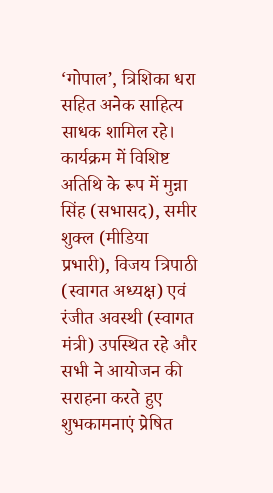‘गोपाल’, त्रिशिका धरा सहित अनेक साहित्य साधक शामिल रहे।
कार्यक्रम में विशिष्ट अतिथि के रूप में मुन्ना सिंह (सभासद), समीर शुक्ल (मीडिया प्रभारी), विजय त्रिपाठी (स्वागत अध्यक्ष) एवं रंजीत अवस्थी (स्वागत मंत्री) उपस्थित रहे और सभी ने आयोजन की सराहना करते हुए शुभकामनाएं प्रेषित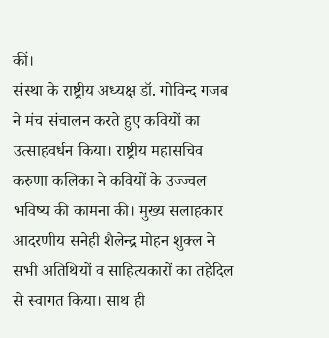कीं।
संस्था के राष्ट्रीय अध्यक्ष डॉ. गोविन्द गजब ने मंच संचालन करते हुए कवियों का उत्साहवर्धन किया। राष्ट्रीय महासचिव करुणा कलिका ने कवियों के उज्ज्वल भविष्य की कामना की। मुख्य सलाहकार आदरणीय सनेही शैलेन्द्र मोहन शुक्ल ने सभी अतिथियों व साहित्यकारों का तहेदिल से स्वागत किया। साथ ही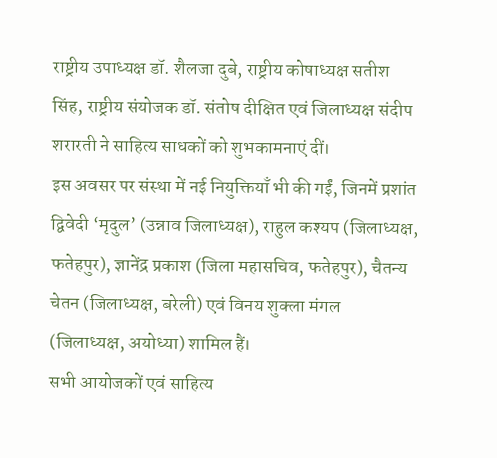राष्ट्रीय उपाध्यक्ष डॉ. शैलजा दुबे, राष्ट्रीय कोषाध्यक्ष सतीश सिंह, राष्ट्रीय संयोजक डॉ. संतोष दीक्षित एवं जिलाध्यक्ष संदीप शरारती ने साहित्य साधकों को शुभकामनाएं दीं।
इस अवसर पर संस्था में नई नियुक्तियाँ भी की गईं, जिनमें प्रशांत द्विवेदी ‘मृदुल’ (उन्नाव जिलाध्यक्ष), राहुल कश्यप (जिलाध्यक्ष, फतेहपुर), ज्ञानेंद्र प्रकाश (जिला महासचिव, फतेहपुर), चैतन्य चेतन (जिलाध्यक्ष, बरेली) एवं विनय शुक्ला मंगल (जिलाध्यक्ष, अयोध्या) शामिल हैं।
सभी आयोजकों एवं साहित्य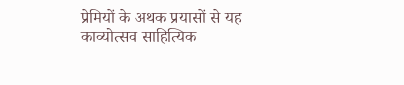प्रेमियों के अथक प्रयासों से यह काव्योत्सव साहित्यिक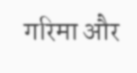गरिमा और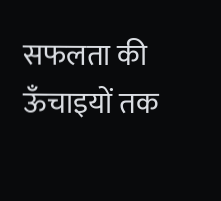सफलता की ऊँचाइयों तक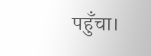पहुँचा।